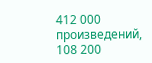412 000 произведений, 108 200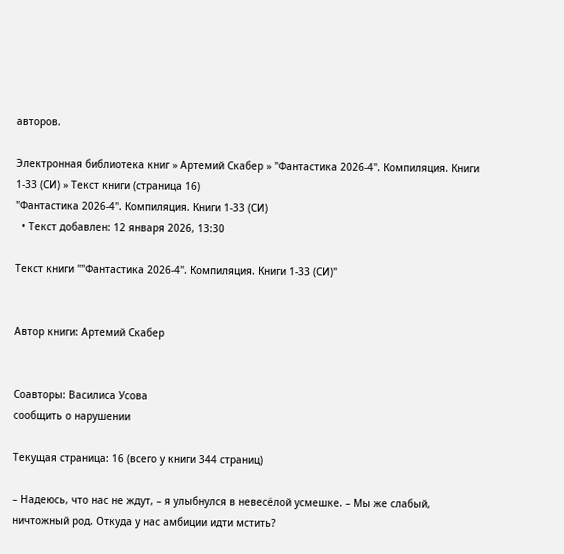авторов.

Электронная библиотека книг » Артемий Скабер » "Фантастика 2026-4". Компиляция. Книги 1-33 (СИ) » Текст книги (страница 16)
"Фантастика 2026-4". Компиляция. Книги 1-33 (СИ)
  • Текст добавлен: 12 января 2026, 13:30

Текст книги ""Фантастика 2026-4". Компиляция. Книги 1-33 (СИ)"


Автор книги: Артемий Скабер


Соавторы: Василиса Усова
сообщить о нарушении

Текущая страница: 16 (всего у книги 344 страниц)

– Надеюсь, что нас не ждут, – я улыбнулся в невесёлой усмешке. – Мы же слабый, ничтожный род. Откуда у нас амбиции идти мстить?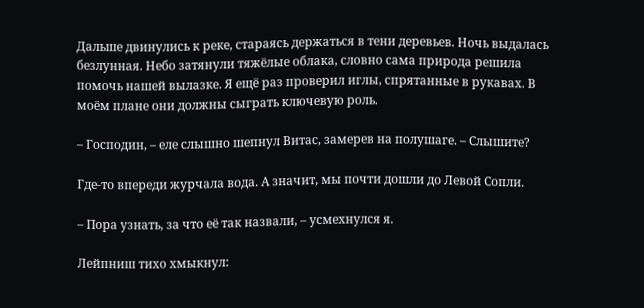Дальше двинулись к реке, стараясь держаться в тени деревьев. Ночь выдалась безлунная. Небо затянули тяжёлые облака, словно сама природа решила помочь нашей вылазке. Я ещё раз проверил иглы, спрятанные в рукавах. В моём плане они должны сыграть ключевую роль.

– Господин, – еле слышно шепнул Витас, замерев на полушаге. – Слышите?

Где-то впереди журчала вода. А значит, мы почти дошли до Левой Сопли.

– Пора узнать, за что её так назвали, – усмехнулся я.

Лейпниш тихо хмыкнул: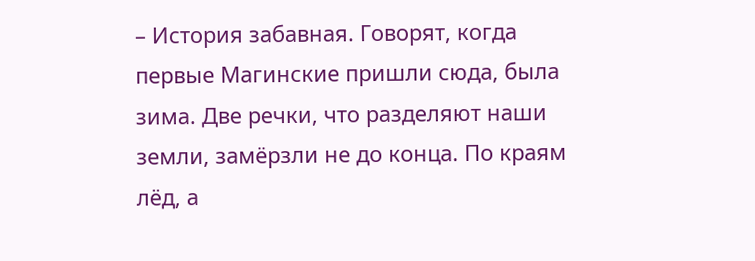– История забавная. Говорят, когда первые Магинские пришли сюда, была зима. Две речки, что разделяют наши земли, замёрзли не до конца. По краям лёд, а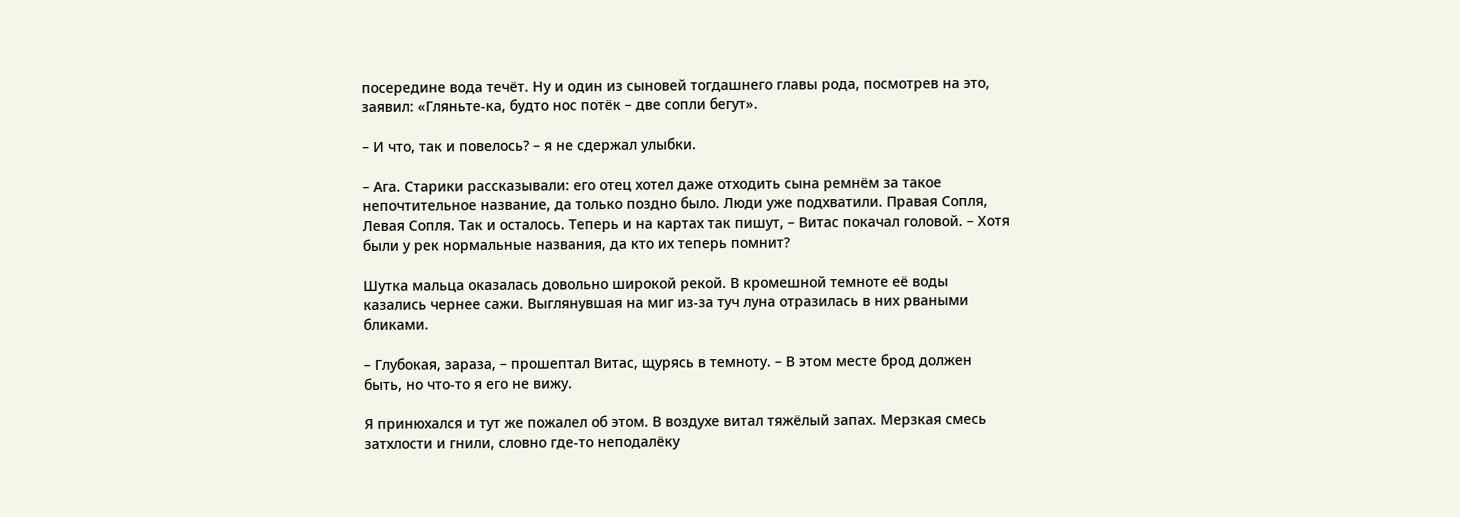посередине вода течёт. Ну и один из сыновей тогдашнего главы рода, посмотрев на это, заявил: «Гляньте-ка, будто нос потёк – две сопли бегут».

– И что, так и повелось? – я не сдержал улыбки.

– Ага. Старики рассказывали: его отец хотел даже отходить сына ремнём за такое непочтительное название, да только поздно было. Люди уже подхватили. Правая Сопля, Левая Сопля. Так и осталось. Теперь и на картах так пишут, – Витас покачал головой. – Хотя были у рек нормальные названия, да кто их теперь помнит?

Шутка мальца оказалась довольно широкой рекой. В кромешной темноте её воды казались чернее сажи. Выглянувшая на миг из-за туч луна отразилась в них рваными бликами.

– Глубокая, зараза, – прошептал Витас, щурясь в темноту. – В этом месте брод должен быть, но что-то я его не вижу.

Я принюхался и тут же пожалел об этом. В воздухе витал тяжёлый запах. Мерзкая смесь затхлости и гнили, словно где-то неподалёку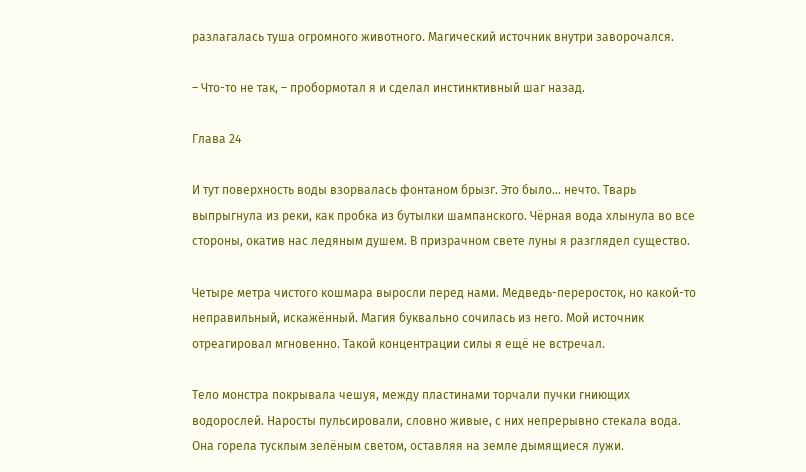разлагалась туша огромного животного. Магический источник внутри заворочался.

– Что-то не так, – пробормотал я и сделал инстинктивный шаг назад.

Глава 24

И тут поверхность воды взорвалась фонтаном брызг. Это было… нечто. Тварь выпрыгнула из реки, как пробка из бутылки шампанского. Чёрная вода хлынула во все стороны, окатив нас ледяным душем. В призрачном свете луны я разглядел существо.

Четыре метра чистого кошмара выросли перед нами. Медведь-переросток, но какой-то неправильный, искажённый. Магия буквально сочилась из него. Мой источник отреагировал мгновенно. Такой концентрации силы я ещё не встречал.

Тело монстра покрывала чешуя, между пластинами торчали пучки гниющих водорослей. Наросты пульсировали, словно живые, с них непрерывно стекала вода. Она горела тусклым зелёным светом, оставляя на земле дымящиеся лужи.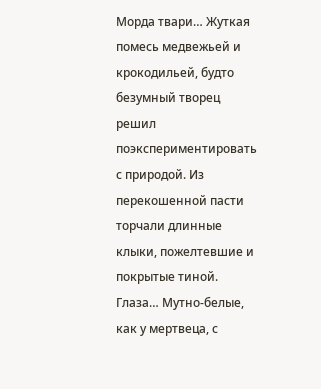Морда твари… Жуткая помесь медвежьей и крокодильей, будто безумный творец решил поэкспериментировать с природой. Из перекошенной пасти торчали длинные клыки, пожелтевшие и покрытые тиной. Глаза… Мутно-белые, как у мертвеца, с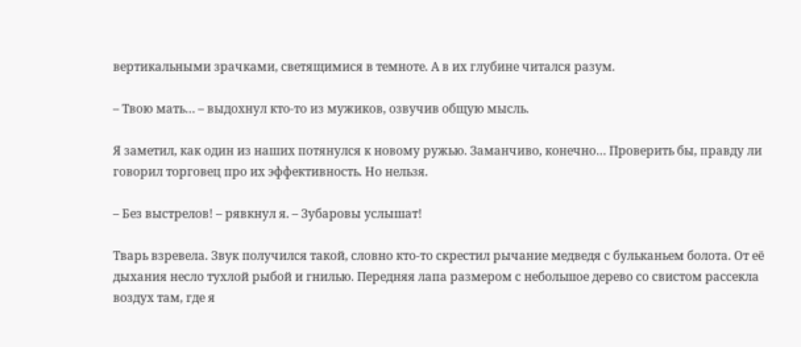вертикальными зрачками, светящимися в темноте. А в их глубине читался разум.

– Твою мать… – выдохнул кто-то из мужиков, озвучив общую мысль.

Я заметил, как один из наших потянулся к новому ружью. Заманчиво, конечно… Проверить бы, правду ли говорил торговец про их эффективность. Но нельзя.

– Без выстрелов! – рявкнул я. – Зубаровы услышат!

Тварь взревела. Звук получился такой, словно кто-то скрестил рычание медведя с бульканьем болота. От её дыхания несло тухлой рыбой и гнилью. Передняя лапа размером с небольшое дерево со свистом рассекла воздух там, где я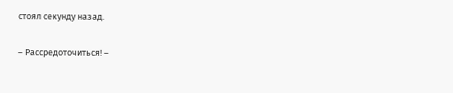стоял секунду назад.

– Рассредоточиться! –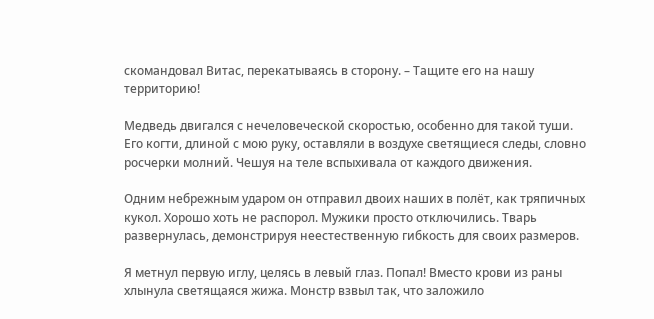скомандовал Витас, перекатываясь в сторону. – Тащите его на нашу территорию!

Медведь двигался с нечеловеческой скоростью, особенно для такой туши. Его когти, длиной с мою руку, оставляли в воздухе светящиеся следы, словно росчерки молний. Чешуя на теле вспыхивала от каждого движения.

Одним небрежным ударом он отправил двоих наших в полёт, как тряпичных кукол. Хорошо хоть не распорол. Мужики просто отключились. Тварь развернулась, демонстрируя неестественную гибкость для своих размеров.

Я метнул первую иглу, целясь в левый глаз. Попал! Вместо крови из раны хлынула светящаяся жижа. Монстр взвыл так, что заложило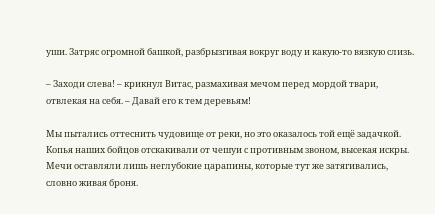уши. Затряс огромной башкой, разбрызгивая вокруг воду и какую-то вязкую слизь.

– Заходи слева! – крикнул Витас, размахивая мечом перед мордой твари, отвлекая на себя. – Давай его к тем деревьям!

Мы пытались оттеснить чудовище от реки, но это оказалось той ещё задачкой. Копья наших бойцов отскакивали от чешуи с противным звоном, высекая искры. Мечи оставляли лишь неглубокие царапины, которые тут же затягивались, словно живая броня.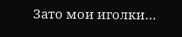Зато мои иголки…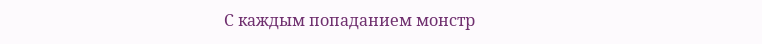С каждым попаданием монстр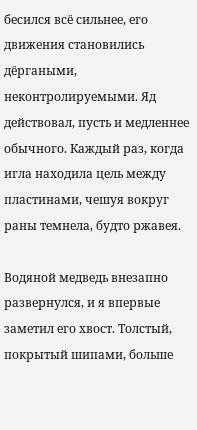бесился всё сильнее, его движения становились дёргаными, неконтролируемыми. Яд действовал, пусть и медленнее обычного. Каждый раз, когда игла находила цель между пластинами, чешуя вокруг раны темнела, будто ржавея.

Водяной медведь внезапно развернулся, и я впервые заметил его хвост. Толстый, покрытый шипами, больше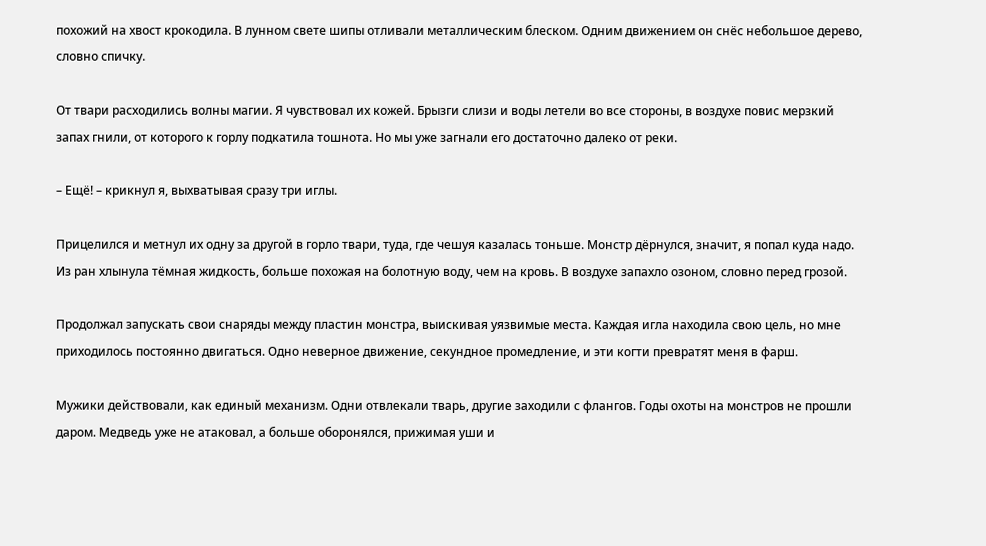похожий на хвост крокодила. В лунном свете шипы отливали металлическим блеском. Одним движением он снёс небольшое дерево, словно спичку.

От твари расходились волны магии. Я чувствовал их кожей. Брызги слизи и воды летели во все стороны, в воздухе повис мерзкий запах гнили, от которого к горлу подкатила тошнота. Но мы уже загнали его достаточно далеко от реки.

– Ещё! – крикнул я, выхватывая сразу три иглы.

Прицелился и метнул их одну за другой в горло твари, туда, где чешуя казалась тоньше. Монстр дёрнулся, значит, я попал куда надо. Из ран хлынула тёмная жидкость, больше похожая на болотную воду, чем на кровь. В воздухе запахло озоном, словно перед грозой.

Продолжал запускать свои снаряды между пластин монстра, выискивая уязвимые места. Каждая игла находила свою цель, но мне приходилось постоянно двигаться. Одно неверное движение, секундное промедление, и эти когти превратят меня в фарш.

Мужики действовали, как единый механизм. Одни отвлекали тварь, другие заходили с флангов. Годы охоты на монстров не прошли даром. Медведь уже не атаковал, а больше оборонялся, прижимая уши и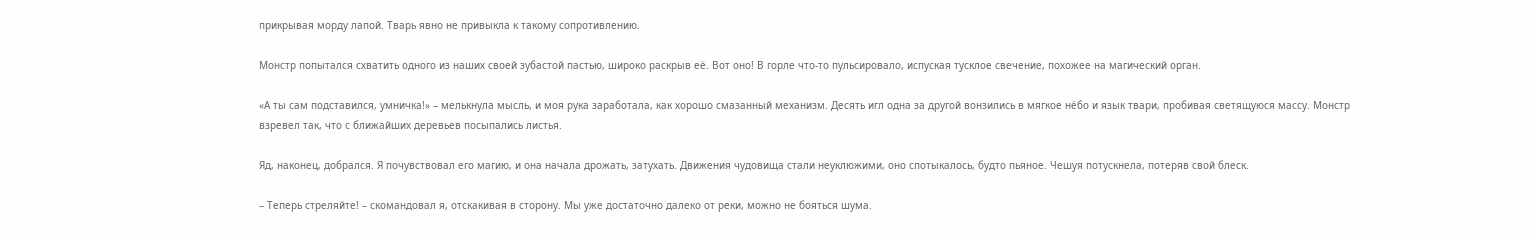прикрывая морду лапой. Тварь явно не привыкла к такому сопротивлению.

Монстр попытался схватить одного из наших своей зубастой пастью, широко раскрыв её. Вот оно! В горле что-то пульсировало, испуская тусклое свечение, похожее на магический орган.

«А ты сам подставился, умничка!» – мелькнула мысль, и моя рука заработала, как хорошо смазанный механизм. Десять игл одна за другой вонзились в мягкое нёбо и язык твари, пробивая светящуюся массу. Монстр взревел так, что с ближайших деревьев посыпались листья.

Яд, наконец, добрался. Я почувствовал его магию, и она начала дрожать, затухать. Движения чудовища стали неуклюжими, оно спотыкалось, будто пьяное. Чешуя потускнела, потеряв свой блеск.

– Теперь стреляйте! – скомандовал я, отскакивая в сторону. Мы уже достаточно далеко от реки, можно не бояться шума.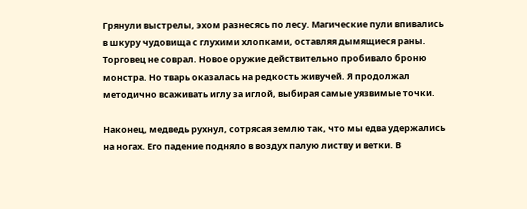Грянули выстрелы, эхом разнесясь по лесу. Магические пули впивались в шкуру чудовища с глухими хлопками, оставляя дымящиеся раны. Торговец не соврал. Новое оружие действительно пробивало броню монстра. Но тварь оказалась на редкость живучей. Я продолжал методично всаживать иглу за иглой, выбирая самые уязвимые точки.

Наконец, медведь рухнул, сотрясая землю так, что мы едва удержались на ногах. Его падение подняло в воздух палую листву и ветки. В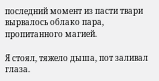последний момент из пасти твари вырвалось облако пара, пропитанного магией.

Я стоял, тяжело дыша, пот заливал глаза.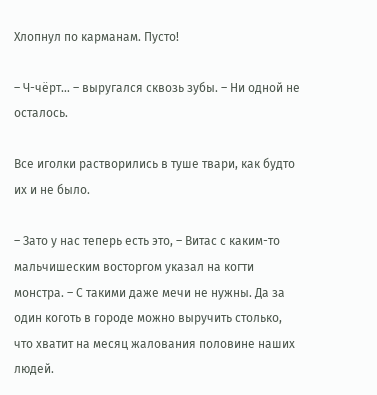Хлопнул по карманам. Пусто!

– Ч-чёрт… – выругался сквозь зубы. – Ни одной не осталось.

Все иголки растворились в туше твари, как будто их и не было.

– Зато у нас теперь есть это, – Витас с каким-то мальчишеским восторгом указал на когти монстра. – С такими даже мечи не нужны. Да за один коготь в городе можно выручить столько, что хватит на месяц жалования половине наших людей.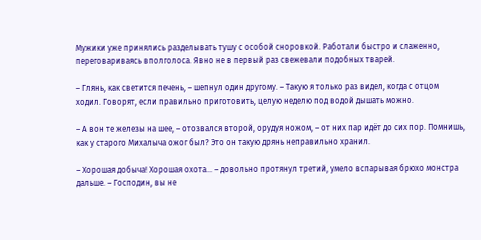Мужики уже принялись разделывать тушу с особой сноровкой. Работали быстро и слаженно, переговариваясь вполголоса. Явно не в первый раз свежевали подобных тварей.

– Глянь, как светится печень, – шепнул один другому. – Такую я только раз видел, когда с отцом ходил. Говорят, если правильно приготовить, целую неделю под водой дышать можно.

– А вон те железы на шее, – отозвался второй, орудуя ножом, – от них пар идёт до сих пор. Помнишь, как у старого Михалыча ожог был? Это он такую дрянь неправильно хранил.

– Хорошая добыча! Хорошая охота… – довольно протянул третий, умело вспарывая брюхо монстра дальше. – Господин, вы не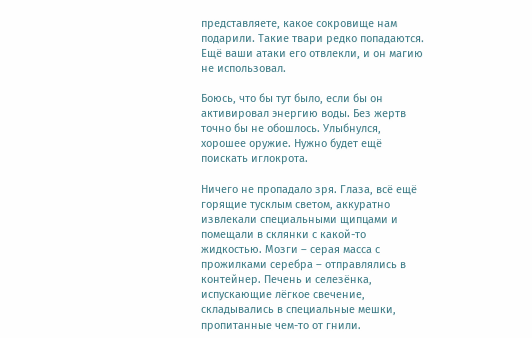представляете, какое сокровище нам подарили. Такие твари редко попадаются. Ещё ваши атаки его отвлекли, и он магию не использовал.

Боюсь, что бы тут было, если бы он активировал энергию воды. Без жертв точно бы не обошлось. Улыбнулся, хорошее оружие. Нужно будет ещё поискать иглокрота.

Ничего не пропадало зря. Глаза, всё ещё горящие тусклым светом, аккуратно извлекали специальными щипцами и помещали в склянки с какой-то жидкостью. Мозги – серая масса с прожилками серебра – отправлялись в контейнер. Печень и селезёнка, испускающие лёгкое свечение, складывались в специальные мешки, пропитанные чем-то от гнили.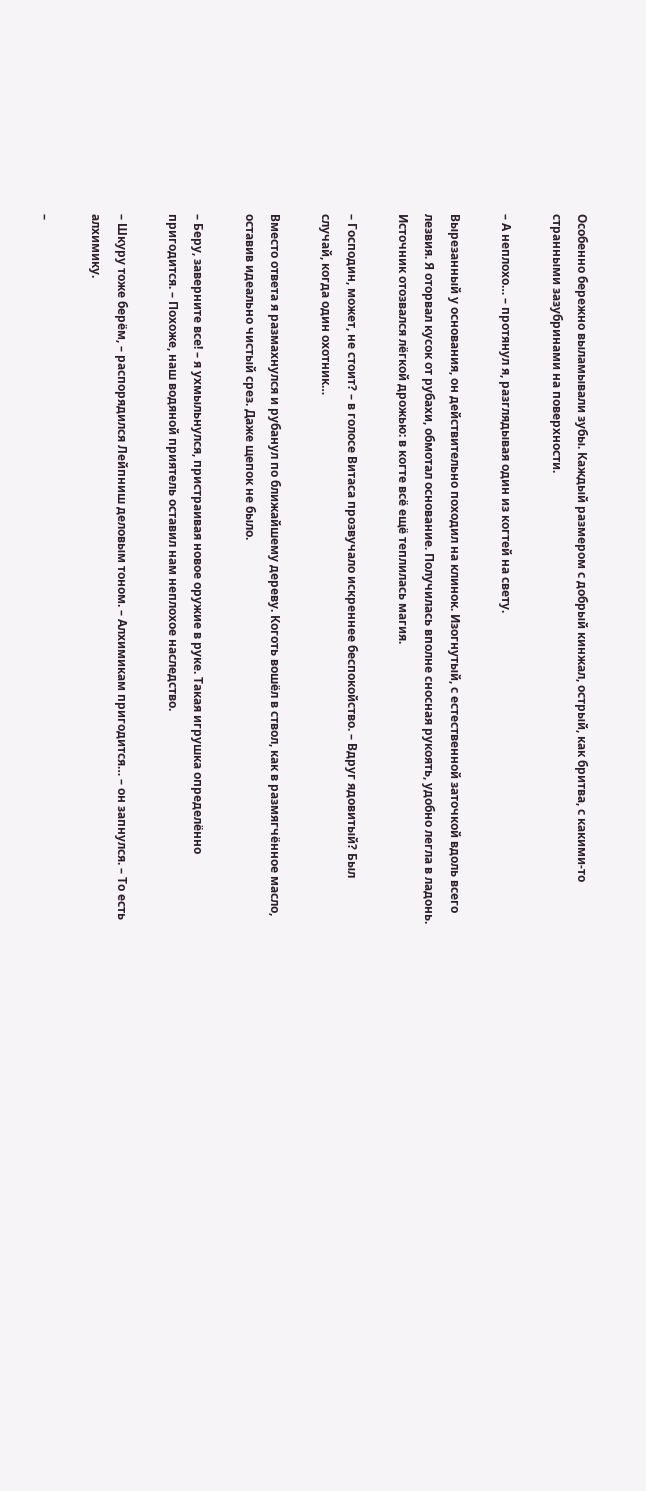Особенно бережно выламывали зубы. Каждый размером с добрый кинжал, острый, как бритва, с какими-то странными зазубринами на поверхности.

– А неплохо… – протянул я, разглядывая один из когтей на свету.

Вырезанный у основания, он действительно походил на клинок. Изогнутый, с естественной заточкой вдоль всего лезвия. Я оторвал кусок от рубахи, обмотал основание. Получилась вполне сносная рукоять, удобно легла в ладонь. Источник отозвался лёгкой дрожью: в когте всё ещё теплилась магия.

– Господин, может, не стоит? – в голосе Витаса прозвучало искреннее беспокойство. – Вдруг ядовитый? Был случай, когда один охотник…

Вместо ответа я размахнулся и рубанул по ближайшему дереву. Коготь вошёл в ствол, как в размягчённое масло, оставив идеально чистый срез. Даже щепок не было.

– Беру, заверните все! – я ухмыльнулся, пристраивая новое оружие в руке. Такая игрушка определённо пригодится. – Похоже, наш водяной приятель оставил нам неплохое наследство.

– Шкуру тоже берём, – распорядился Лейпниш деловым тоном. – Алхимикам пригодится… – он запнулся. – То есть алхимику.

–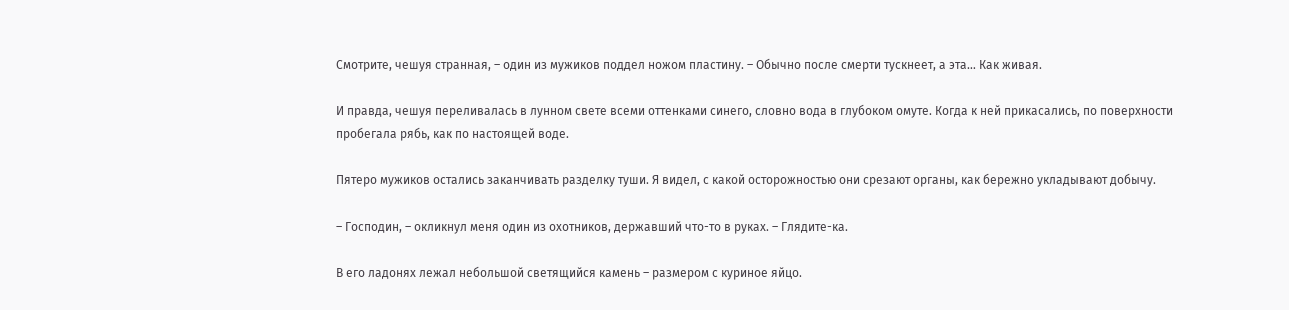Смотрите, чешуя странная, – один из мужиков поддел ножом пластину. – Обычно после смерти тускнеет, а эта… Как живая.

И правда, чешуя переливалась в лунном свете всеми оттенками синего, словно вода в глубоком омуте. Когда к ней прикасались, по поверхности пробегала рябь, как по настоящей воде.

Пятеро мужиков остались заканчивать разделку туши. Я видел, с какой осторожностью они срезают органы, как бережно укладывают добычу.

– Господин, – окликнул меня один из охотников, державший что-то в руках. – Глядите-ка.

В его ладонях лежал небольшой светящийся камень – размером с куриное яйцо.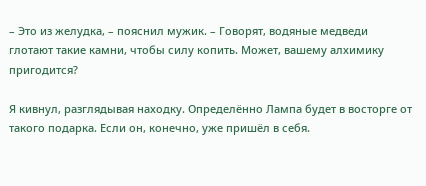– Это из желудка, – пояснил мужик. – Говорят, водяные медведи глотают такие камни, чтобы силу копить. Может, вашему алхимику пригодится?

Я кивнул, разглядывая находку. Определённо Лампа будет в восторге от такого подарка. Если он, конечно, уже пришёл в себя.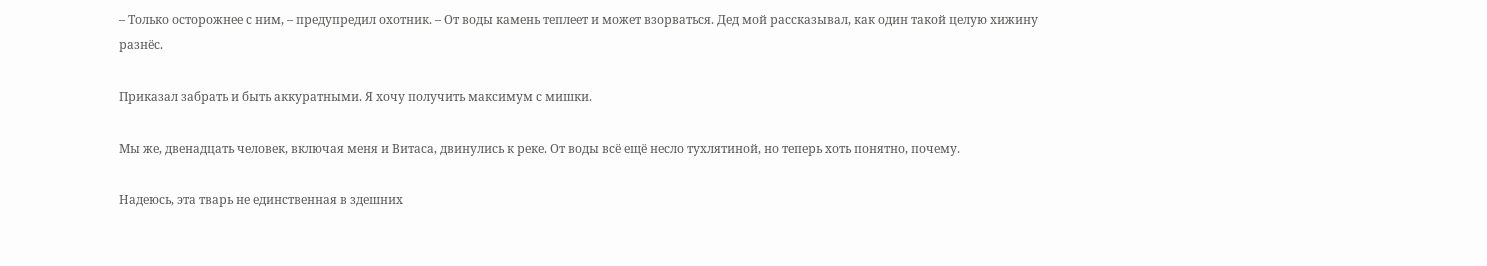– Только осторожнее с ним, – предупредил охотник. – От воды камень теплеет и может взорваться. Дед мой рассказывал, как один такой целую хижину разнёс.

Приказал забрать и быть аккуратными. Я хочу получить максимум с мишки.

Мы же, двенадцать человек, включая меня и Витаса, двинулись к реке. От воды всё ещё несло тухлятиной, но теперь хоть понятно, почему.

Надеюсь, эта тварь не единственная в здешних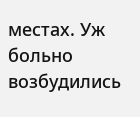местах. Уж больно возбудились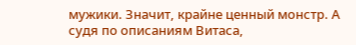мужики. Значит, крайне ценный монстр. А судя по описаниям Витаса,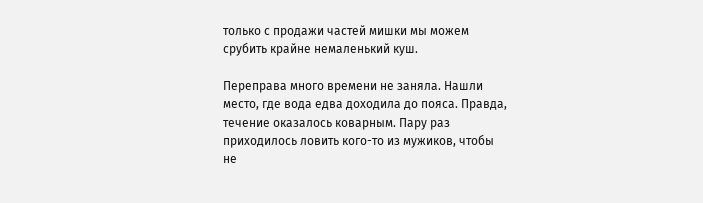только с продажи частей мишки мы можем срубить крайне немаленький куш.

Переправа много времени не заняла. Нашли место, где вода едва доходила до пояса. Правда, течение оказалось коварным. Пару раз приходилось ловить кого-то из мужиков, чтобы не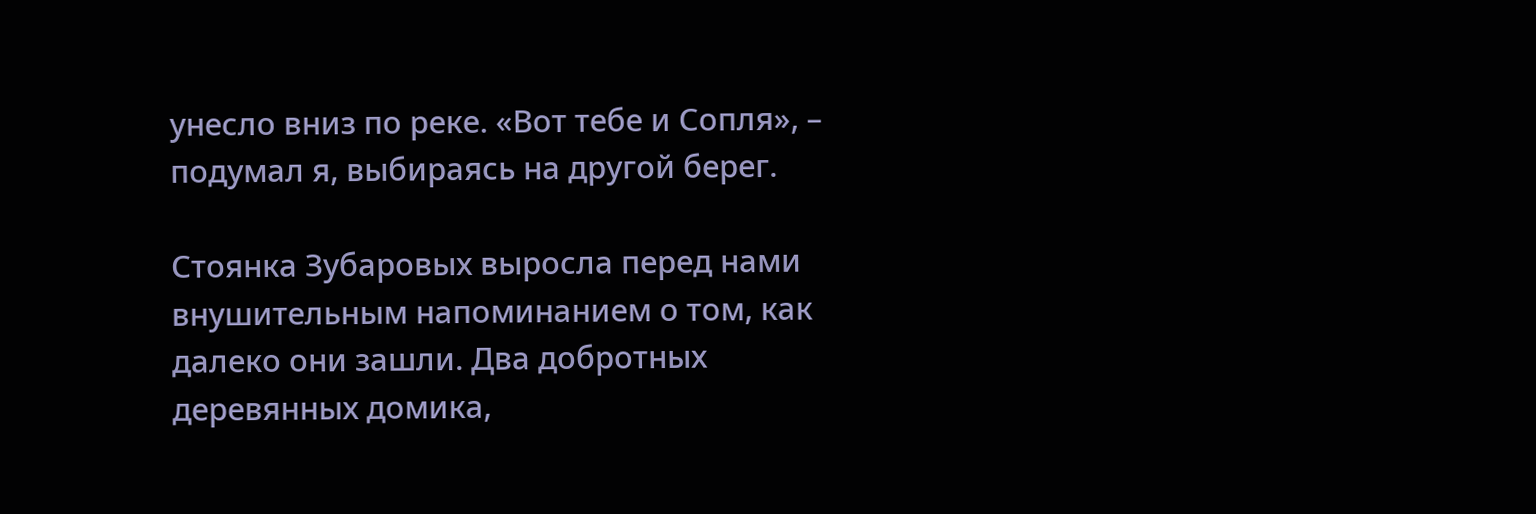унесло вниз по реке. «Вот тебе и Сопля», – подумал я, выбираясь на другой берег.

Стоянка Зубаровых выросла перед нами внушительным напоминанием о том, как далеко они зашли. Два добротных деревянных домика,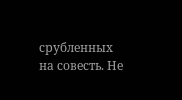срубленных на совесть. Не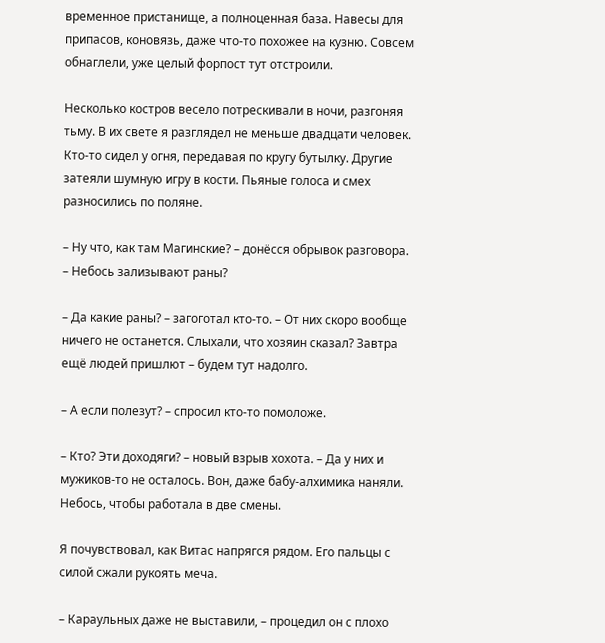временное пристанище, а полноценная база. Навесы для припасов, коновязь, даже что-то похожее на кузню. Совсем обнаглели, уже целый форпост тут отстроили.

Несколько костров весело потрескивали в ночи, разгоняя тьму. В их свете я разглядел не меньше двадцати человек. Кто-то сидел у огня, передавая по кругу бутылку. Другие затеяли шумную игру в кости. Пьяные голоса и смех разносились по поляне.

– Ну что, как там Магинские? – донёсся обрывок разговора. – Небось зализывают раны?

– Да какие раны? – загоготал кто-то. – От них скоро вообще ничего не останется. Слыхали, что хозяин сказал? Завтра ещё людей пришлют – будем тут надолго.

– А если полезут? – спросил кто-то помоложе.

– Кто? Эти доходяги? – новый взрыв хохота. – Да у них и мужиков-то не осталось. Вон, даже бабу-алхимика наняли. Небось, чтобы работала в две смены.

Я почувствовал, как Витас напрягся рядом. Его пальцы с силой сжали рукоять меча.

– Караульных даже не выставили, – процедил он с плохо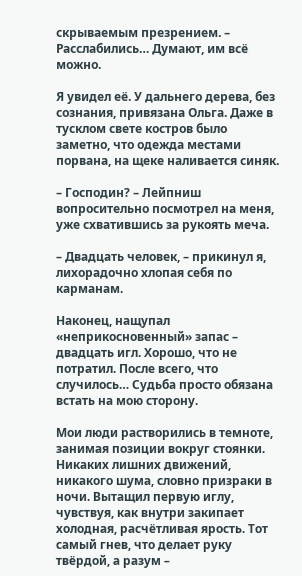скрываемым презрением. – Расслабились… Думают, им всё можно.

Я увидел её. У дальнего дерева, без сознания, привязана Ольга. Даже в тусклом свете костров было заметно, что одежда местами порвана, на щеке наливается синяк.

– Господин? – Лейпниш вопросительно посмотрел на меня, уже схватившись за рукоять меча.

– Двадцать человек, – прикинул я, лихорадочно хлопая себя по карманам.

Наконец, нащупал «неприкосновенный» запас – двадцать игл. Хорошо, что не потратил. После всего, что случилось… Судьба просто обязана встать на мою сторону.

Мои люди растворились в темноте, занимая позиции вокруг стоянки. Никаких лишних движений, никакого шума, словно призраки в ночи. Вытащил первую иглу, чувствуя, как внутри закипает холодная, расчётливая ярость. Тот самый гнев, что делает руку твёрдой, а разум –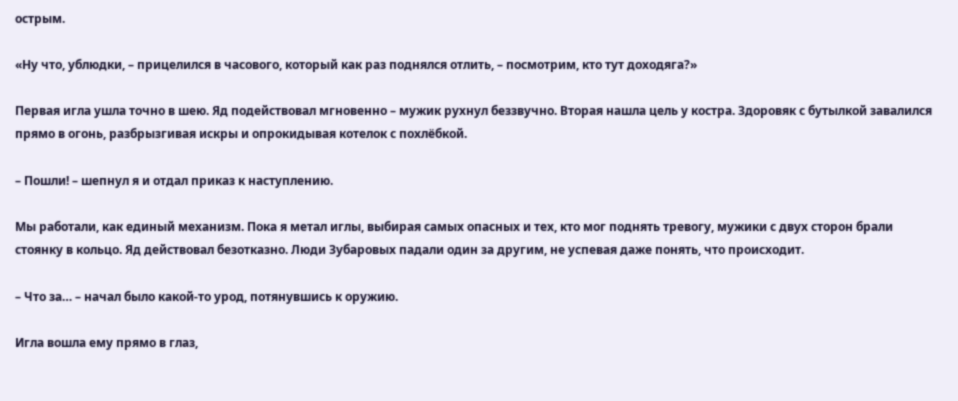острым.

«Ну что, ублюдки, – прицелился в часового, который как раз поднялся отлить, – посмотрим, кто тут доходяга?»

Первая игла ушла точно в шею. Яд подействовал мгновенно – мужик рухнул беззвучно. Вторая нашла цель у костра. Здоровяк с бутылкой завалился прямо в огонь, разбрызгивая искры и опрокидывая котелок с похлёбкой.

– Пошли! – шепнул я и отдал приказ к наступлению.

Мы работали, как единый механизм. Пока я метал иглы, выбирая самых опасных и тех, кто мог поднять тревогу, мужики с двух сторон брали стоянку в кольцо. Яд действовал безотказно. Люди Зубаровых падали один за другим, не успевая даже понять, что происходит.

– Что за… – начал было какой-то урод, потянувшись к оружию.

Игла вошла ему прямо в глаз,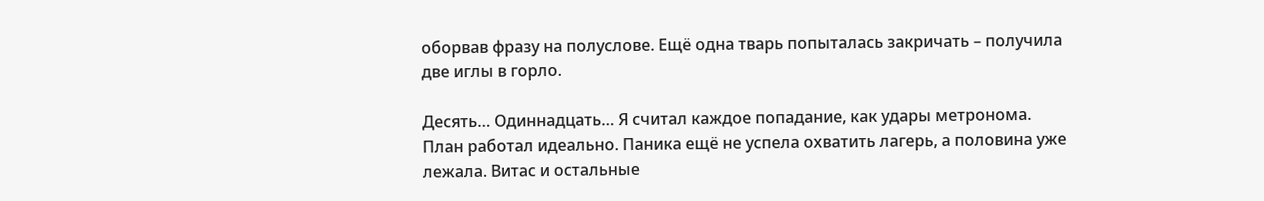оборвав фразу на полуслове. Ещё одна тварь попыталась закричать – получила две иглы в горло.

Десять… Одиннадцать… Я считал каждое попадание, как удары метронома. План работал идеально. Паника ещё не успела охватить лагерь, а половина уже лежала. Витас и остальные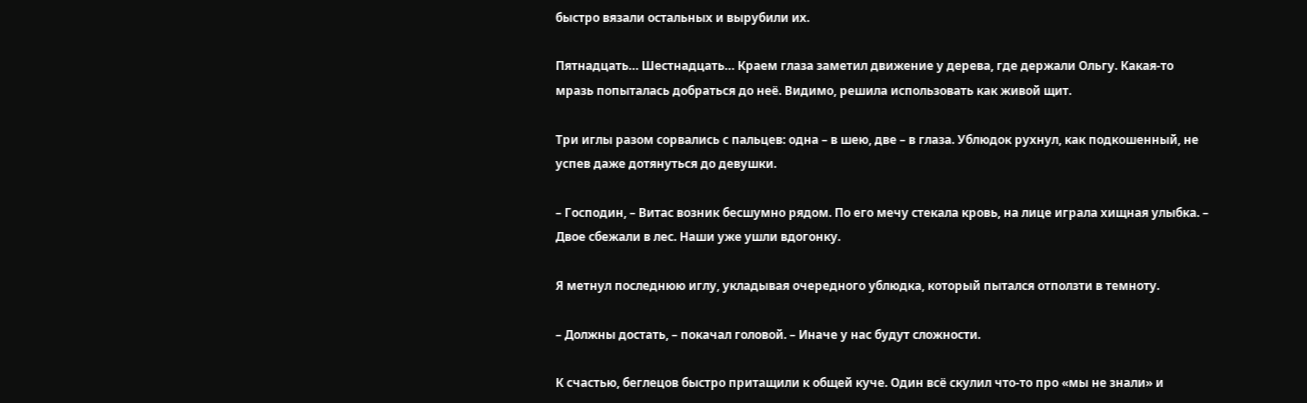быстро вязали остальных и вырубили их.

Пятнадцать… Шестнадцать… Краем глаза заметил движение у дерева, где держали Ольгу. Какая-то мразь попыталась добраться до неё. Видимо, решила использовать как живой щит.

Три иглы разом сорвались с пальцев: одна – в шею, две – в глаза. Ублюдок рухнул, как подкошенный, не успев даже дотянуться до девушки.

– Господин, – Витас возник бесшумно рядом. По его мечу стекала кровь, на лице играла хищная улыбка. – Двое сбежали в лес. Наши уже ушли вдогонку.

Я метнул последнюю иглу, укладывая очередного ублюдка, который пытался отползти в темноту.

– Должны достать, – покачал головой. – Иначе у нас будут сложности.

К счастью, беглецов быстро притащили к общей куче. Один всё скулил что-то про «мы не знали» и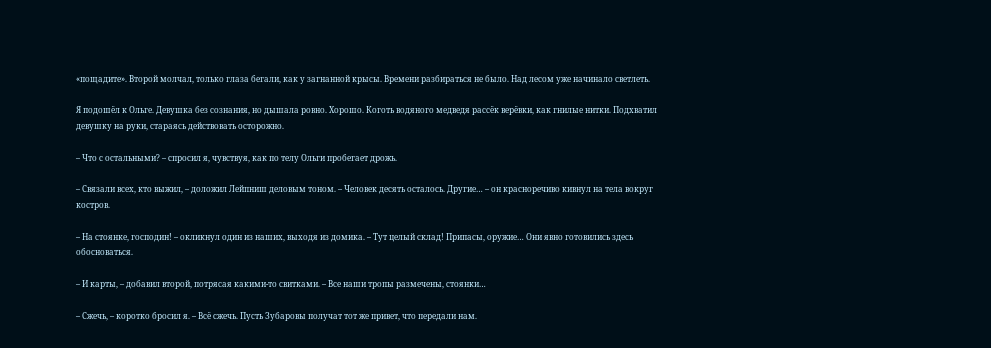«пощадите». Второй молчал, только глаза бегали, как у загнанной крысы. Времени разбираться не было. Над лесом уже начинало светлеть.

Я подошёл к Ольге. Девушка без сознания, но дышала ровно. Хорошо. Коготь водяного медведя рассёк верёвки, как гнилые нитки. Подхватил девушку на руки, стараясь действовать осторожно.

– Что с остальными? – спросил я, чувствуя, как по телу Ольги пробегает дрожь.

– Связали всех, кто выжил, – доложил Лейпниш деловым тоном. – Человек десять осталось. Другие… – он красноречиво кивнул на тела вокруг костров.

– На стоянке, господин! – окликнул один из наших, выходя из домика. – Тут целый склад! Припасы, оружие… Они явно готовились здесь обосноваться.

– И карты, – добавил второй, потрясая какими-то свитками. – Все наши тропы размечены, стоянки…

– Сжечь, – коротко бросил я. – Всё сжечь. Пусть Зубаровы получат тот же привет, что передали нам.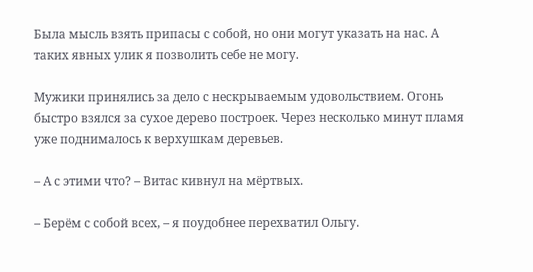Была мысль взять припасы с собой, но они могут указать на нас. А таких явных улик я позволить себе не могу.

Мужики принялись за дело с нескрываемым удовольствием. Огонь быстро взялся за сухое дерево построек. Через несколько минут пламя уже поднималось к верхушкам деревьев.

– А с этими что? – Витас кивнул на мёртвых.

– Берём с собой всех, – я поудобнее перехватил Ольгу.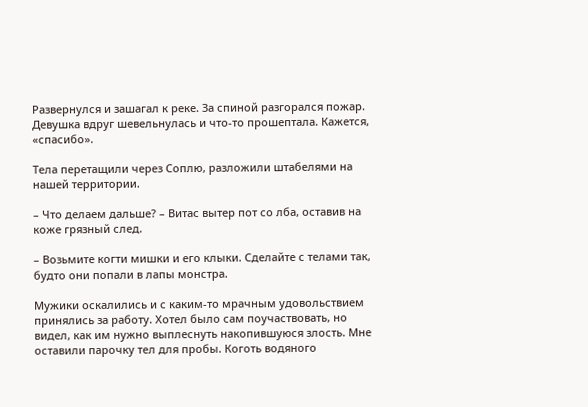Развернулся и зашагал к реке. За спиной разгорался пожар. Девушка вдруг шевельнулась и что-то прошептала. Кажется, «спасибо».

Тела перетащили через Соплю, разложили штабелями на нашей территории.

– Что делаем дальше? – Витас вытер пот со лба, оставив на коже грязный след.

– Возьмите когти мишки и его клыки. Сделайте с телами так, будто они попали в лапы монстра.

Мужики оскалились и с каким-то мрачным удовольствием принялись за работу. Хотел было сам поучаствовать, но видел, как им нужно выплеснуть накопившуюся злость. Мне оставили парочку тел для пробы. Коготь водяного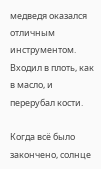медведя оказался отличным инструментом. Входил в плоть, как в масло, и перерубал кости.

Когда всё было закончено, солнце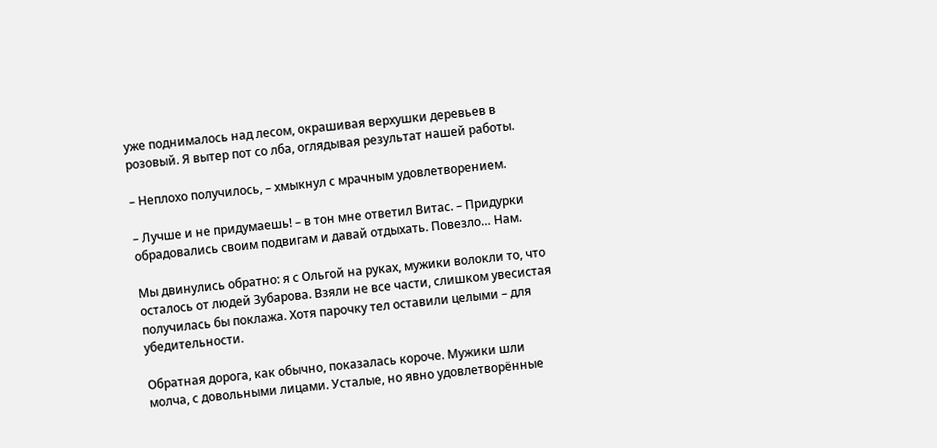уже поднималось над лесом, окрашивая верхушки деревьев в розовый. Я вытер пот со лба, оглядывая результат нашей работы.

– Неплохо получилось, – хмыкнул с мрачным удовлетворением.

– Лучше и не придумаешь! – в тон мне ответил Витас. – Придурки обрадовались своим подвигам и давай отдыхать. Повезло… Нам.

Мы двинулись обратно: я с Ольгой на руках, мужики волокли то, что осталось от людей Зубарова. Взяли не все части, слишком увесистая получилась бы поклажа. Хотя парочку тел оставили целыми – для убедительности.

Обратная дорога, как обычно, показалась короче. Мужики шли молча, с довольными лицами. Усталые, но явно удовлетворённые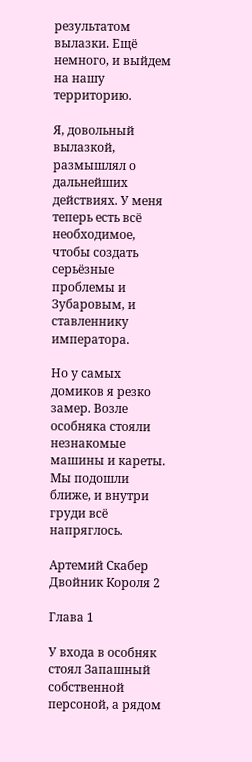результатом вылазки. Ещё немного, и выйдем на нашу территорию.

Я, довольный вылазкой, размышлял о дальнейших действиях. У меня теперь есть всё необходимое, чтобы создать серьёзные проблемы и Зубаровым, и ставленнику императора.

Но у самых домиков я резко замер. Возле особняка стояли незнакомые машины и кареты. Мы подошли ближе, и внутри груди всё напряглось.

Артемий Скабер
Двойник Короля 2

Глава 1

У входа в особняк стоял Запашный собственной персоной, а рядом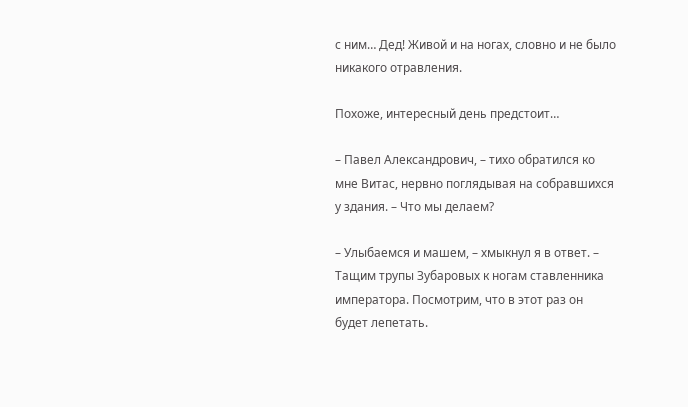с ним… Дед! Живой и на ногах, словно и не было никакого отравления.

Похоже, интересный день предстоит…

– Павел Александрович, – тихо обратился ко мне Витас, нервно поглядывая на собравшихся у здания. – Что мы делаем?

– Улыбаемся и машем, – хмыкнул я в ответ. – Тащим трупы Зубаровых к ногам ставленника императора. Посмотрим, что в этот раз он будет лепетать.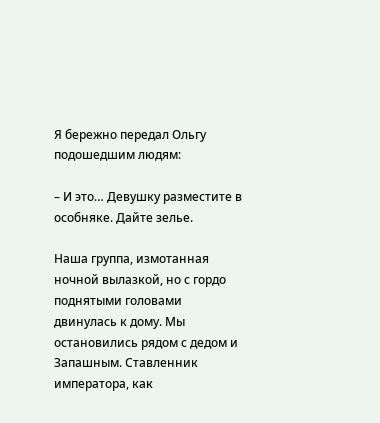Я бережно передал Ольгу подошедшим людям:

– И это… Девушку разместите в особняке. Дайте зелье.

Наша группа, измотанная ночной вылазкой, но с гордо поднятыми головами двинулась к дому. Мы остановились рядом с дедом и Запашным. Ставленник императора, как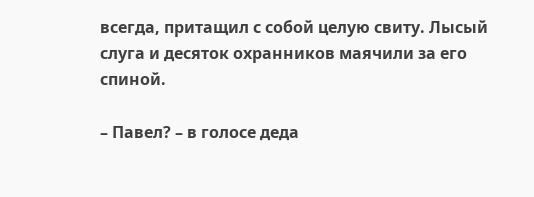всегда, притащил с собой целую свиту. Лысый слуга и десяток охранников маячили за его спиной.

– Павел? – в голосе деда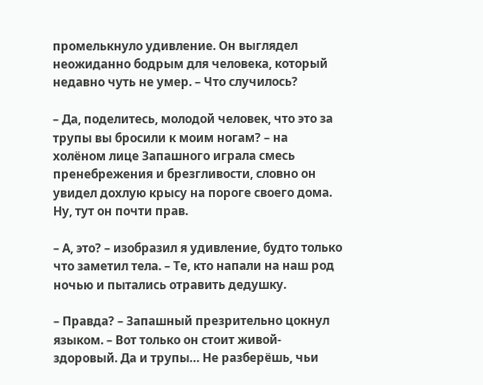промелькнуло удивление. Он выглядел неожиданно бодрым для человека, который недавно чуть не умер. – Что случилось?

– Да, поделитесь, молодой человек, что это за трупы вы бросили к моим ногам? – на холёном лице Запашного играла смесь пренебрежения и брезгливости, словно он увидел дохлую крысу на пороге своего дома. Ну, тут он почти прав.

– А, это? – изобразил я удивление, будто только что заметил тела. – Те, кто напали на наш род ночью и пытались отравить дедушку.

– Правда? – Запашный презрительно цокнул языком. – Вот только он стоит живой-здоровый. Да и трупы… Не разберёшь, чьи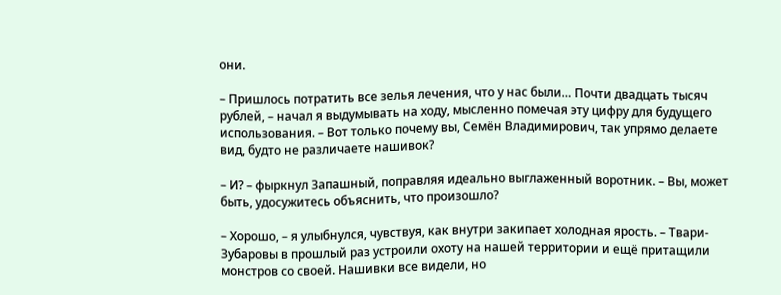они.

– Пришлось потратить все зелья лечения, что у нас были… Почти двадцать тысяч рублей, – начал я выдумывать на ходу, мысленно помечая эту цифру для будущего использования. – Вот только почему вы, Семён Владимирович, так упрямо делаете вид, будто не различаете нашивок?

– И? – фыркнул Запашный, поправляя идеально выглаженный воротник. – Вы, может быть, удосужитесь объяснить, что произошло?

– Хорошо, – я улыбнулся, чувствуя, как внутри закипает холодная ярость. – Твари-Зубаровы в прошлый раз устроили охоту на нашей территории и ещё притащили монстров со своей. Нашивки все видели, но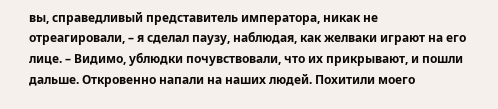вы, справедливый представитель императора, никак не отреагировали, – я сделал паузу, наблюдая, как желваки играют на его лице. – Видимо, ублюдки почувствовали, что их прикрывают, и пошли дальше. Откровенно напали на наших людей. Похитили моего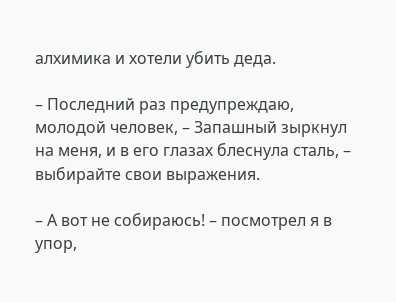алхимика и хотели убить деда.

– Последний раз предупреждаю, молодой человек, – Запашный зыркнул на меня, и в его глазах блеснула сталь, – выбирайте свои выражения.

– А вот не собираюсь! – посмотрел я в упор,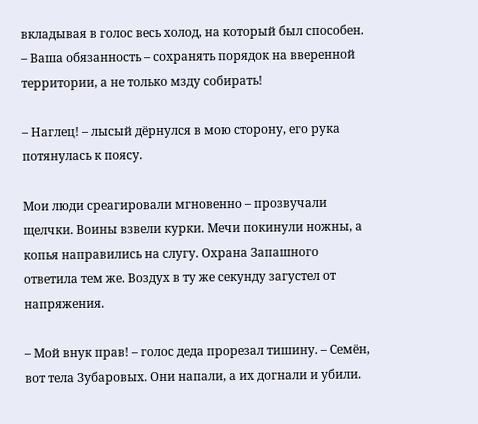вкладывая в голос весь холод, на который был способен. – Ваша обязанность – сохранять порядок на вверенной территории, а не только мзду собирать!

– Наглец! – лысый дёрнулся в мою сторону, его рука потянулась к поясу.

Мои люди среагировали мгновенно – прозвучали щелчки. Воины взвели курки. Мечи покинули ножны, а копья направились на слугу. Охрана Запашного ответила тем же. Воздух в ту же секунду загустел от напряжения.

– Мой внук прав! – голос деда прорезал тишину. – Семён, вот тела Зубаровых. Они напали, а их догнали и убили.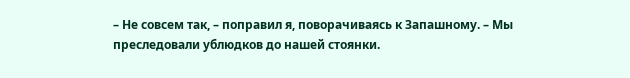– Не совсем так, – поправил я, поворачиваясь к Запашному. – Мы преследовали ублюдков до нашей стоянки.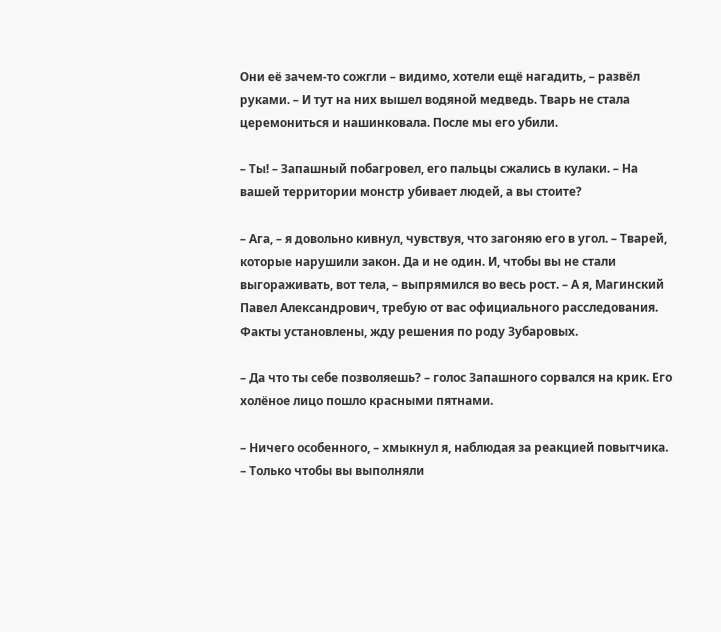Они её зачем-то сожгли – видимо, хотели ещё нагадить, – развёл руками. – И тут на них вышел водяной медведь. Тварь не стала церемониться и нашинковала. После мы его убили.

– Ты! – Запашный побагровел, его пальцы сжались в кулаки. – На вашей территории монстр убивает людей, а вы стоите?

– Ага, – я довольно кивнул, чувствуя, что загоняю его в угол. – Тварей, которые нарушили закон. Да и не один. И, чтобы вы не стали выгораживать, вот тела, – выпрямился во весь рост. – А я, Магинский Павел Александрович, требую от вас официального расследования. Факты установлены, жду решения по роду Зубаровых.

– Да что ты себе позволяешь? – голос Запашного сорвался на крик. Его холёное лицо пошло красными пятнами.

– Ничего особенного, – хмыкнул я, наблюдая за реакцией повытчика. – Только чтобы вы выполняли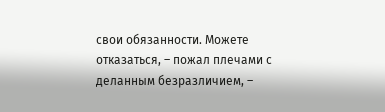свои обязанности. Можете отказаться, – пожал плечами с деланным безразличием, –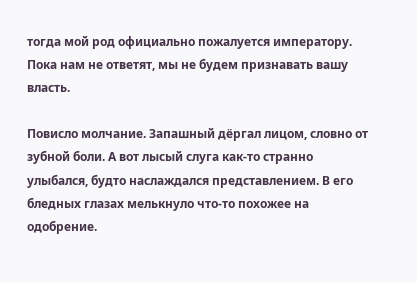тогда мой род официально пожалуется императору. Пока нам не ответят, мы не будем признавать вашу власть.

Повисло молчание. Запашный дёргал лицом, словно от зубной боли. А вот лысый слуга как-то странно улыбался, будто наслаждался представлением. В его бледных глазах мелькнуло что-то похожее на одобрение.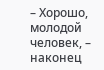– Хорошо, молодой человек, – наконец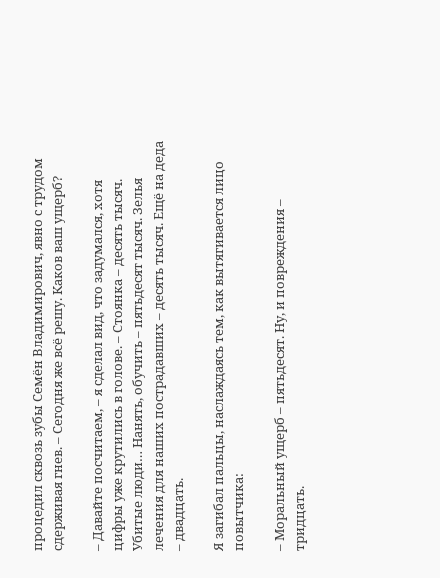процедил сквозь зубы Семён Владимирович, явно с трудом сдерживая гнев. – Сегодня же всё решу. Каков ваш ущерб?

– Давайте посчитаем, – я сделал вид, что задумался, хотя цифры уже крутились в голове. – Стоянка – десять тысяч. Убитые люди… Нанять, обучить – пятьдесят тысяч. Зелья лечения для наших пострадавших – десять тысяч. Ещё на деда – двадцать.

Я загибал пальцы, наслаждаясь тем, как вытягивается лицо повытчика:

– Моральный ущерб – пятьдесят. Ну, и повреждения – тридцать.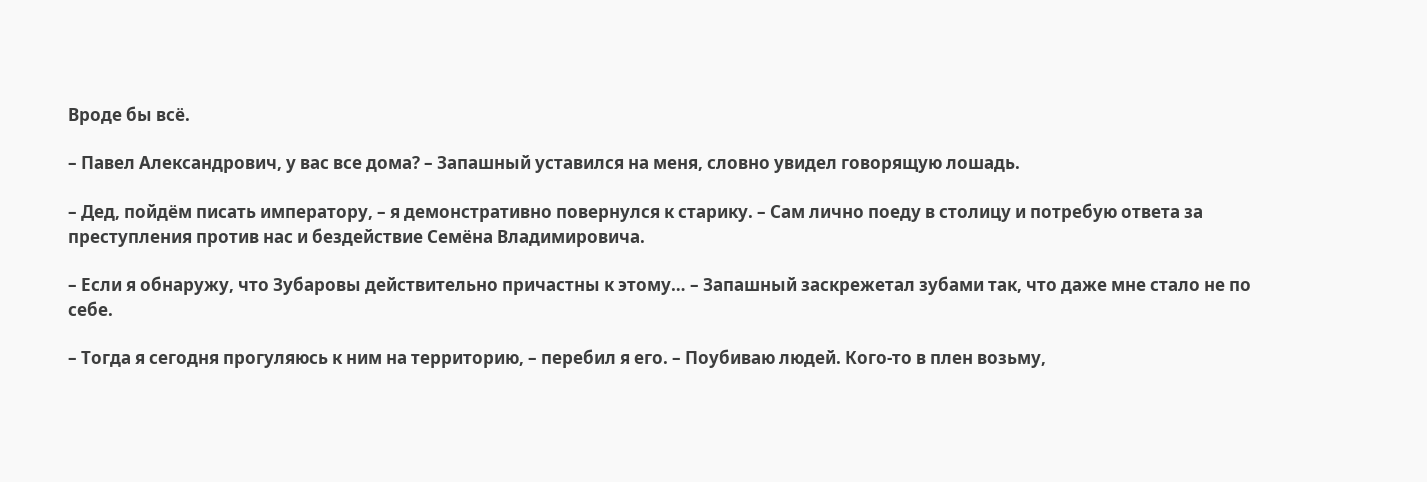Вроде бы всё.

– Павел Александрович, у вас все дома? – Запашный уставился на меня, словно увидел говорящую лошадь.

– Дед, пойдём писать императору, – я демонстративно повернулся к старику. – Сам лично поеду в столицу и потребую ответа за преступления против нас и бездействие Семёна Владимировича.

– Если я обнаружу, что Зубаровы действительно причастны к этому… – Запашный заскрежетал зубами так, что даже мне стало не по себе.

– Тогда я сегодня прогуляюсь к ним на территорию, – перебил я его. – Поубиваю людей. Кого-то в плен возьму,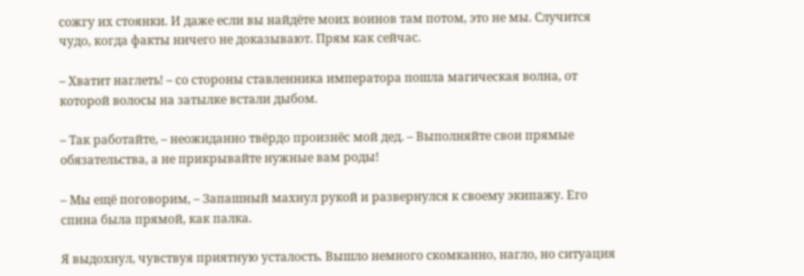сожгу их стоянки. И даже если вы найдёте моих воинов там потом, это не мы. Случится чудо, когда факты ничего не доказывают. Прям как сейчас.

– Хватит наглеть! – со стороны ставленника императора пошла магическая волна, от которой волосы на затылке встали дыбом.

– Так работайте, – неожиданно твёрдо произнёс мой дед. – Выполняйте свои прямые обязательства, а не прикрывайте нужные вам роды!

– Мы ещё поговорим, – Запашный махнул рукой и развернулся к своему экипажу. Его спина была прямой, как палка.

Я выдохнул, чувствуя приятную усталость. Вышло немного скомканно, нагло, но ситуация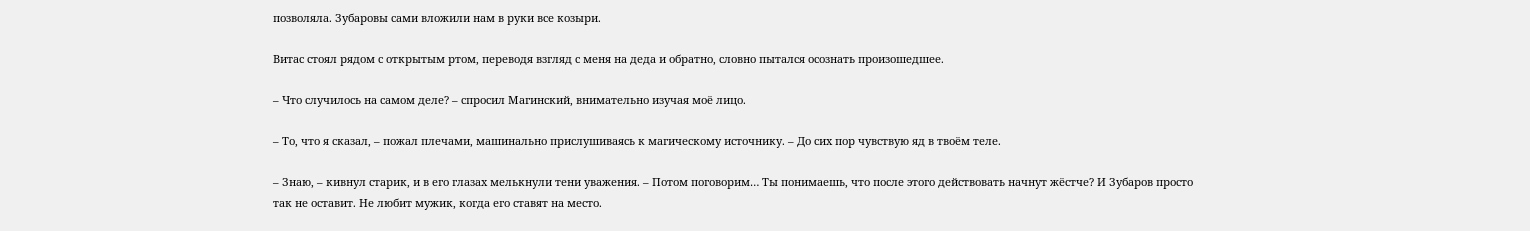позволяла. Зубаровы сами вложили нам в руки все козыри.

Витас стоял рядом с открытым ртом, переводя взгляд с меня на деда и обратно, словно пытался осознать произошедшее.

– Что случилось на самом деле? – спросил Магинский, внимательно изучая моё лицо.

– То, что я сказал, – пожал плечами, машинально прислушиваясь к магическому источнику. – До сих пор чувствую яд в твоём теле.

– Знаю, – кивнул старик, и в его глазах мелькнули тени уважения. – Потом поговорим… Ты понимаешь, что после этого действовать начнут жёстче? И Зубаров просто так не оставит. Не любит мужик, когда его ставят на место.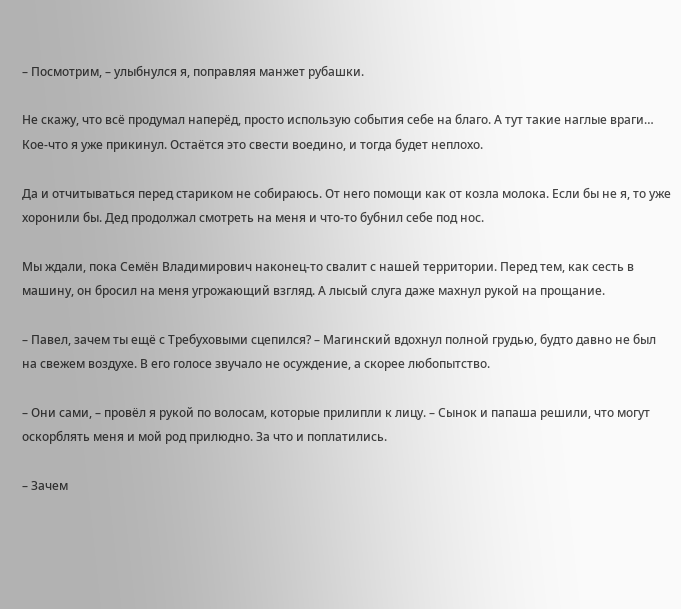– Посмотрим, – улыбнулся я, поправляя манжет рубашки.

Не скажу, что всё продумал наперёд, просто использую события себе на благо. А тут такие наглые враги… Кое-что я уже прикинул. Остаётся это свести воедино, и тогда будет неплохо.

Да и отчитываться перед стариком не собираюсь. От него помощи как от козла молока. Если бы не я, то уже хоронили бы. Дед продолжал смотреть на меня и что-то бубнил себе под нос.

Мы ждали, пока Семён Владимирович наконец-то свалит с нашей территории. Перед тем, как сесть в машину, он бросил на меня угрожающий взгляд. А лысый слуга даже махнул рукой на прощание.

– Павел, зачем ты ещё с Требуховыми сцепился? – Магинский вдохнул полной грудью, будто давно не был на свежем воздухе. В его голосе звучало не осуждение, а скорее любопытство.

– Они сами, – провёл я рукой по волосам, которые прилипли к лицу. – Сынок и папаша решили, что могут оскорблять меня и мой род прилюдно. За что и поплатились.

– Зачем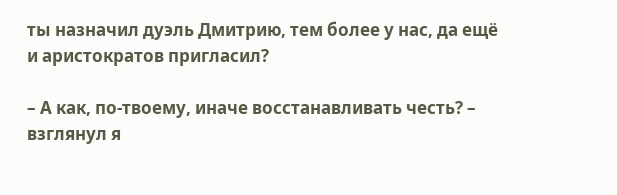ты назначил дуэль Дмитрию, тем более у нас, да ещё и аристократов пригласил?

– А как, по-твоему, иначе восстанавливать честь? – взглянул я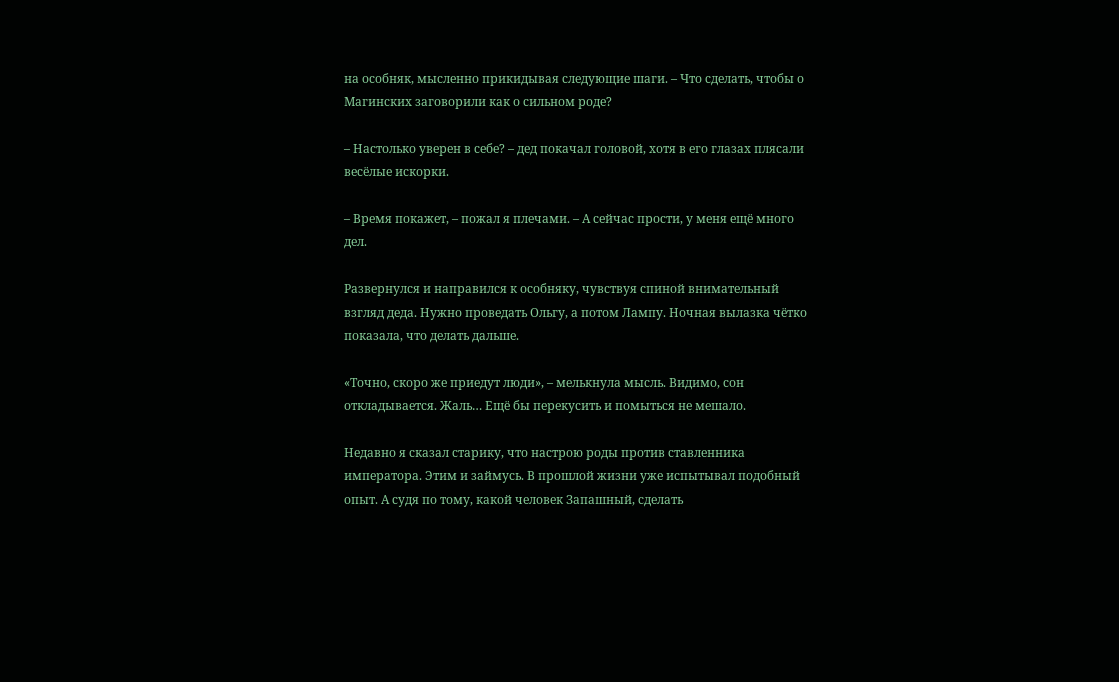на особняк, мысленно прикидывая следующие шаги. – Что сделать, чтобы о Магинских заговорили как о сильном роде?

– Настолько уверен в себе? – дед покачал головой, хотя в его глазах плясали весёлые искорки.

– Время покажет, – пожал я плечами. – А сейчас прости, у меня ещё много дел.

Развернулся и направился к особняку, чувствуя спиной внимательный взгляд деда. Нужно проведать Ольгу, а потом Лампу. Ночная вылазка чётко показала, что делать дальше.

«Точно, скоро же приедут люди», – мелькнула мысль. Видимо, сон откладывается. Жаль… Ещё бы перекусить и помыться не мешало.

Недавно я сказал старику, что настрою роды против ставленника императора. Этим и займусь. В прошлой жизни уже испытывал подобный опыт. А судя по тому, какой человек Запашный, сделать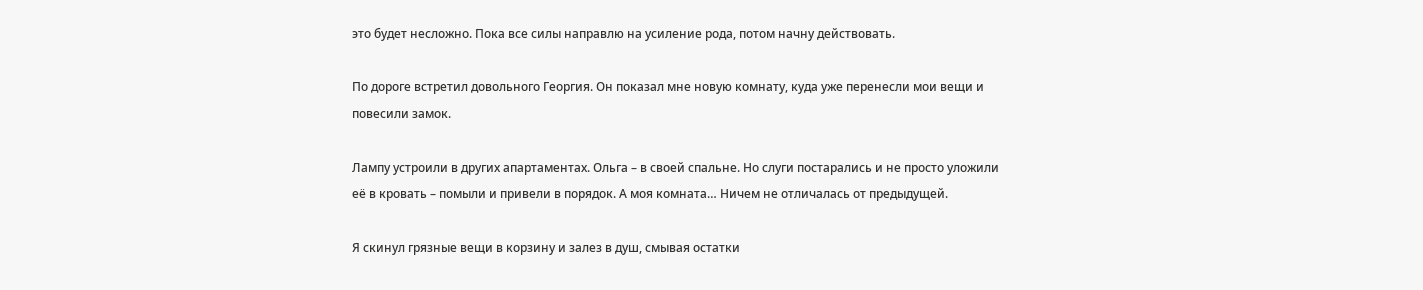это будет несложно. Пока все силы направлю на усиление рода, потом начну действовать.

По дороге встретил довольного Георгия. Он показал мне новую комнату, куда уже перенесли мои вещи и повесили замок.

Лампу устроили в других апартаментах. Ольга – в своей спальне. Но слуги постарались и не просто уложили её в кровать – помыли и привели в порядок. А моя комната… Ничем не отличалась от предыдущей.

Я скинул грязные вещи в корзину и залез в душ, смывая остатки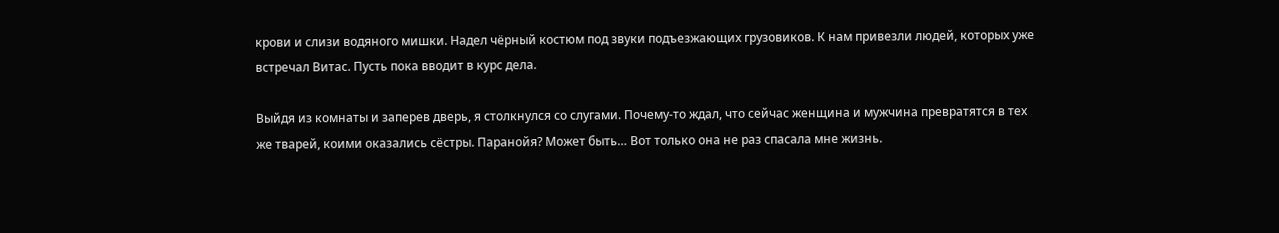крови и слизи водяного мишки. Надел чёрный костюм под звуки подъезжающих грузовиков. К нам привезли людей, которых уже встречал Витас. Пусть пока вводит в курс дела.

Выйдя из комнаты и заперев дверь, я столкнулся со слугами. Почему-то ждал, что сейчас женщина и мужчина превратятся в тех же тварей, коими оказались сёстры. Паранойя? Может быть… Вот только она не раз спасала мне жизнь.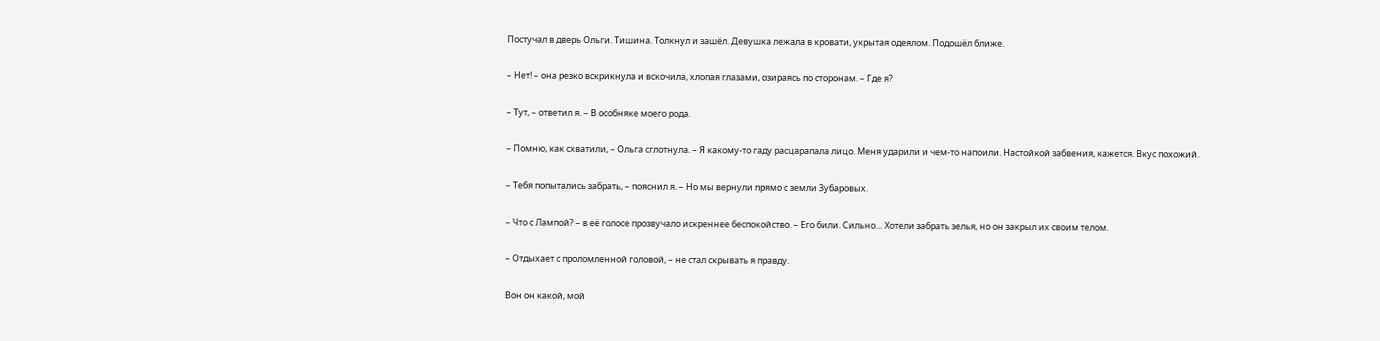Постучал в дверь Ольги. Тишина. Толкнул и зашёл. Девушка лежала в кровати, укрытая одеялом. Подошёл ближе.

– Нет! – она резко вскрикнула и вскочила, хлопая глазами, озираясь по сторонам. – Где я?

– Тут, – ответил я. – В особняке моего рода.

– Помню, как схватили, – Ольга сглотнула. – Я какому-то гаду расцарапала лицо. Меня ударили и чем-то напоили. Настойкой забвения, кажется. Вкус похожий.

– Тебя попытались забрать, – пояснил я. – Но мы вернули прямо с земли Зубаровых.

– Что с Лампой? – в её голосе прозвучало искреннее беспокойство. – Его били. Сильно… Хотели забрать зелья, но он закрыл их своим телом.

– Отдыхает с проломленной головой, – не стал скрывать я правду.

Вон он какой, мой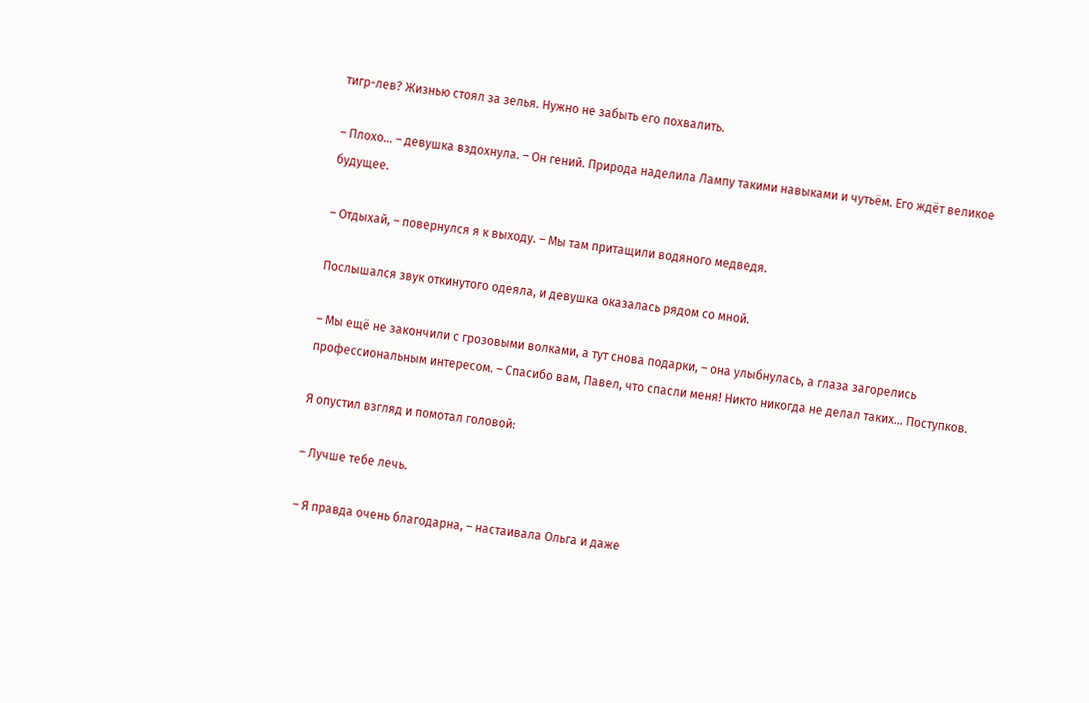тигр-лев? Жизнью стоял за зелья. Нужно не забыть его похвалить.

– Плохо… – девушка вздохнула. – Он гений. Природа наделила Лампу такими навыками и чутьём. Его ждёт великое будущее.

– Отдыхай, – повернулся я к выходу. – Мы там притащили водяного медведя.

Послышался звук откинутого одеяла, и девушка оказалась рядом со мной.

– Мы ещё не закончили с грозовыми волками, а тут снова подарки, – она улыбнулась, а глаза загорелись профессиональным интересом. – Спасибо вам, Павел, что спасли меня! Никто никогда не делал таких… Поступков.

Я опустил взгляд и помотал головой:

– Лучше тебе лечь.

– Я правда очень благодарна, – настаивала Ольга и даже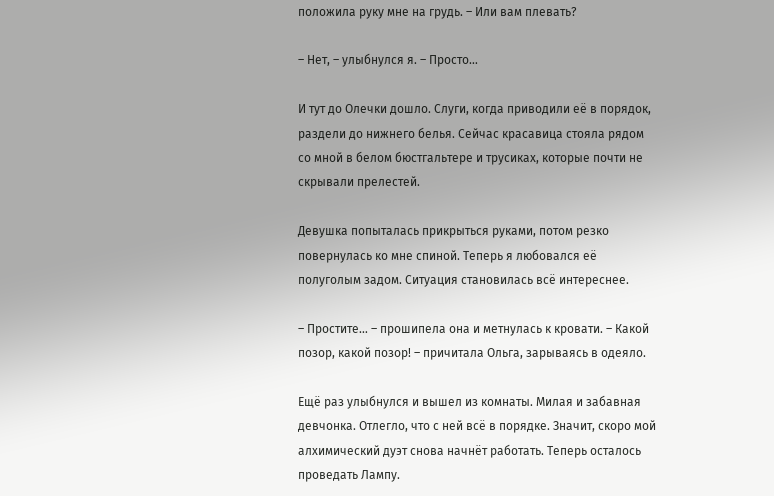положила руку мне на грудь. – Или вам плевать?

– Нет, – улыбнулся я. – Просто…

И тут до Олечки дошло. Слуги, когда приводили её в порядок, раздели до нижнего белья. Сейчас красавица стояла рядом со мной в белом бюстгальтере и трусиках, которые почти не скрывали прелестей.

Девушка попыталась прикрыться руками, потом резко повернулась ко мне спиной. Теперь я любовался её полуголым задом. Ситуация становилась всё интереснее.

– Простите… – прошипела она и метнулась к кровати. – Какой позор, какой позор! – причитала Ольга, зарываясь в одеяло.

Ещё раз улыбнулся и вышел из комнаты. Милая и забавная девчонка. Отлегло, что с ней всё в порядке. Значит, скоро мой алхимический дуэт снова начнёт работать. Теперь осталось проведать Лампу.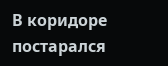В коридоре постарался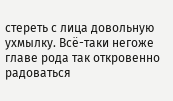стереть с лица довольную ухмылку. Всё-таки негоже главе рода так откровенно радоваться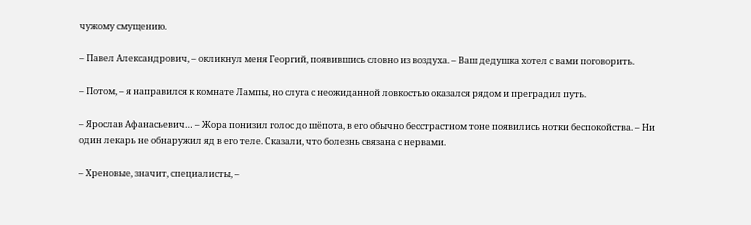чужому смущению.

– Павел Александрович, – окликнул меня Георгий, появившись словно из воздуха. – Ваш дедушка хотел с вами поговорить.

– Потом, – я направился к комнате Лампы, но слуга с неожиданной ловкостью оказался рядом и преградил путь.

– Ярослав Афанасьевич… – Жора понизил голос до шёпота, в его обычно бесстрастном тоне появились нотки беспокойства. – Ни один лекарь не обнаружил яд в его теле. Сказали, что болезнь связана с нервами.

– Хреновые, значит, специалисты, –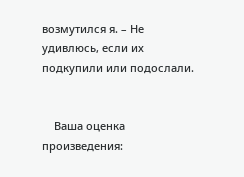возмутился я. – Не удивлюсь, если их подкупили или подослали.


    Ваша оценка произведения: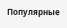Популярные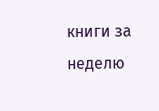книги за неделю